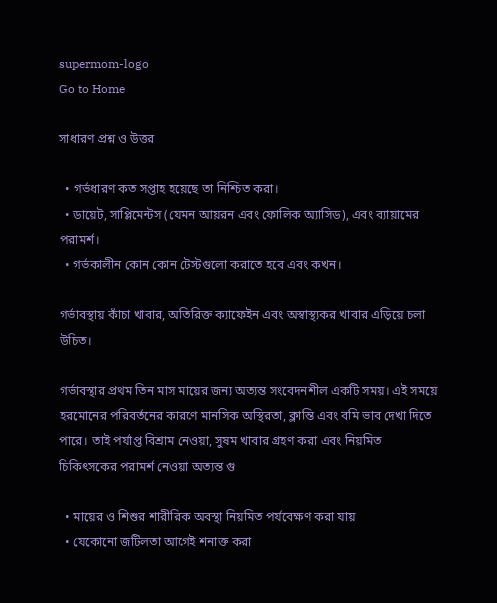supermom-logo
Go to Home

সাধারণ প্রশ্ন ও উত্তর

  • গর্ভধারণ কত সপ্তাহ হয়েছে তা নিশ্চিত করা।
  • ডায়েট, সাপ্লিমেন্টস (যেমন আয়রন এবং ফোলিক অ্যাসিড), এবং ব্যায়ামের পরামর্শ।
  • গর্ভকালীন কোন কোন টেস্টগুলো করাতে হবে এবং কখন।

গর্ভাবস্থায় কাঁচা খাবার, অতিরিক্ত ক্যাফেইন এবং অস্বাস্থ্যকর খাবার এড়িয়ে চলা উচিত।

গর্ভাবস্থার প্রথম তিন মাস মায়ের জন্য অত্যন্ত সংবেদনশীল একটি সময়। এই সময়ে হরমোনের পরিবর্তনের কারণে মানসিক অস্থিরতা, ক্লান্তি এবং বমি ভাব দেখা দিতে পারে। তাই পর্যাপ্ত বিশ্রাম নেওয়া, সুষম খাবার গ্রহণ করা এবং নিয়মিত চিকিৎসকের পরামর্শ নেওয়া অত্যন্ত গু

  • মায়ের ও শিশুর শারীরিক অবস্থা নিয়মিত পর্যবেক্ষণ করা যায়
  • যেকোনো জটিলতা আগেই শনাক্ত করা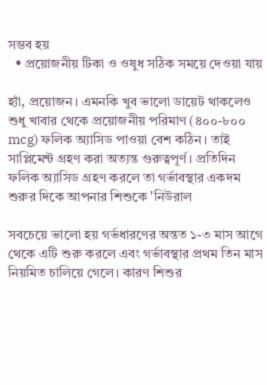সম্ভব হয়
  • প্রয়োজনীয় টিকা ও ওষুধ সঠিক সময়ে দেওয়া যায়

হ্যাঁ, প্রয়োজন। এমনকি খুব ভালো ডায়েট থাকলেও শুধু খাবার থেকে প্রয়োজনীয় পরিমাণ (৪০০-৮০০ mcg) ফলিক অ্যাসিড পাওয়া বেশ কঠিন। তাই সাপ্লিমেন্ট গ্রহণ করা অত্যন্ত গুরুত্বপূর্ণ। প্রতিদিন ফলিক অ্যাসিড গ্রহণ করলে তা গর্ভাবস্থার একদম শুরুর দিকে আপনার শিশুকে 'নিউরাল

সবচেয়ে ভালো হয় গর্ভধারণের অন্তত ১-৩ মাস আগে থেকে এটি শুরু করলে এবং গর্ভাবস্থার প্রথম তিন মাস নিয়মিত চালিয়ে গেলে। কারণ শিশুর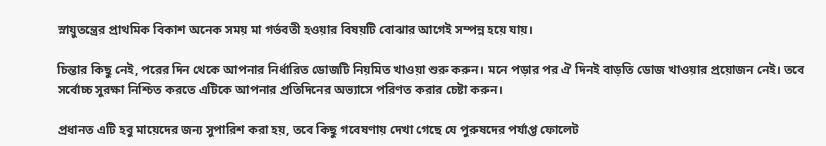স্নায়ুতন্ত্রের প্রাথমিক বিকাশ অনেক সময় মা গর্ভবতী হওয়ার বিষয়টি বোঝার আগেই সম্পন্ন হয়ে যায়।

চিন্তার কিছু নেই, পরের দিন থেকে আপনার নির্ধারিত ডোজটি নিয়মিত খাওয়া শুরু করুন। মনে পড়ার পর ঐ দিনই বাড়তি ডোজ খাওয়ার প্রয়োজন নেই। তবে সর্বোচ্চ সুরক্ষা নিশ্চিত করতে এটিকে আপনার প্রতিদিনের অভ্যাসে পরিণত করার চেষ্টা করুন।

প্রধানত এটি হবু মায়েদের জন্য সুপারিশ করা হয়, তবে কিছু গবেষণায় দেখা গেছে যে পুরুষদের পর্যাপ্ত ফোলেট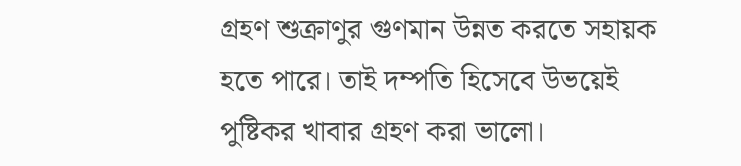গ্রহণ শুক্রাণুর গুণমান উন্নত করতে সহায়ক হতে পারে। তাই দম্পতি হিসেবে উভয়েই পুষ্টিকর খাবার গ্রহণ করা ভালো।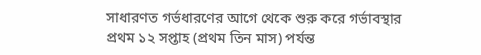সাধারণত গর্ভধারণের আগে থেকে শুরু করে গর্ভাবস্থার প্রথম ১২ সপ্তাহ (প্রথম তিন মাস) পর্যন্ত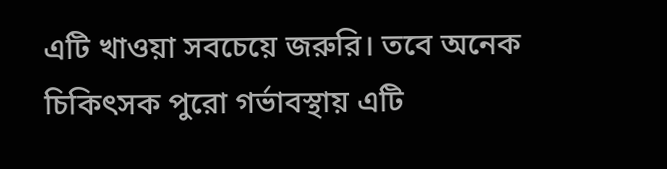এটি খাওয়া সবচেয়ে জরুরি। তবে অনেক চিকিৎসক পুরো গর্ভাবস্থায় এটি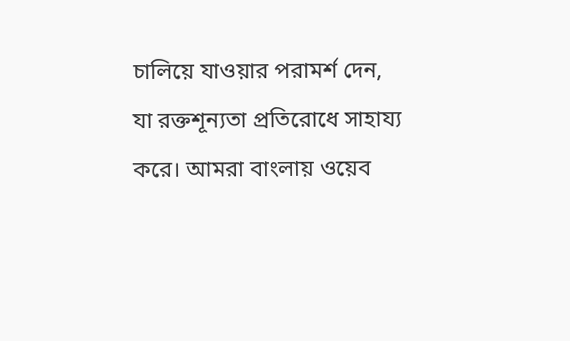চালিয়ে যাওয়ার পরামর্শ দেন, যা রক্তশূন্যতা প্রতিরোধে সাহায্য করে। আমরা বাংলায় ওয়েব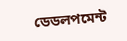ডেডলপমেন্ট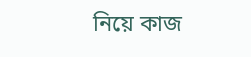নিয়ে কাজ